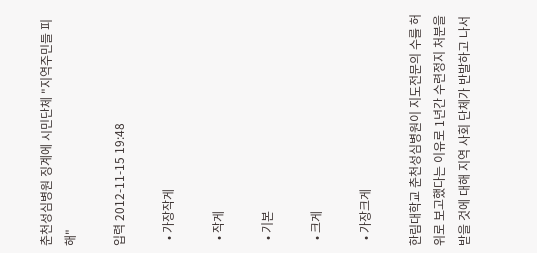춘천성심병원 징계에 시민단체 "지역주민들 피해"

입력 2012-11-15 19:48

  • 가장작게

  • 작게

  • 기본

  • 크게

  • 가장크게

한림대학교 춘천성심병원이 지도전문의 수를 허위로 보고했다는 이유로 1년간 수련정지 처분을 받을 것에 대해 지역 사회 단체가 반발하고 나서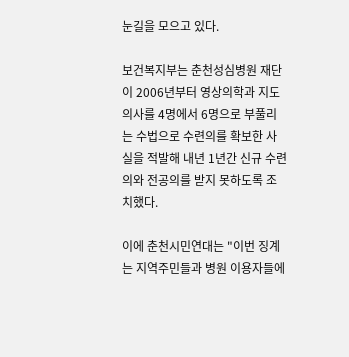눈길을 모으고 있다.

보건복지부는 춘천성심병원 재단이 2006년부터 영상의학과 지도의사를 4명에서 6명으로 부풀리는 수법으로 수련의를 확보한 사실을 적발해 내년 1년간 신규 수련의와 전공의를 받지 못하도록 조치했다.

이에 춘천시민연대는 "이번 징계는 지역주민들과 병원 이용자들에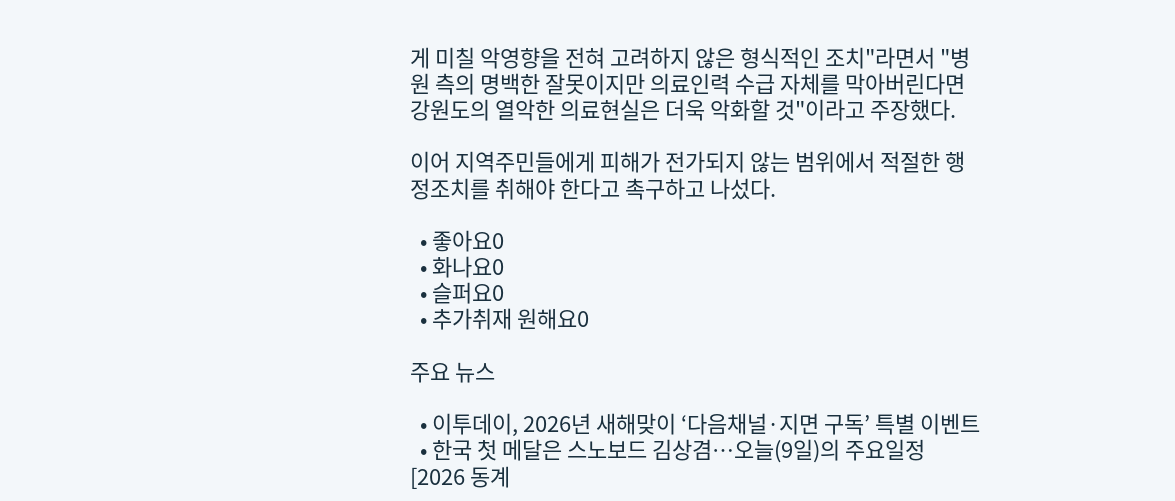게 미칠 악영향을 전혀 고려하지 않은 형식적인 조치"라면서 "병원 측의 명백한 잘못이지만 의료인력 수급 자체를 막아버린다면 강원도의 열악한 의료현실은 더욱 악화할 것"이라고 주장했다.

이어 지역주민들에게 피해가 전가되지 않는 범위에서 적절한 행정조치를 취해야 한다고 촉구하고 나섰다.

  • 좋아요0
  • 화나요0
  • 슬퍼요0
  • 추가취재 원해요0

주요 뉴스

  • 이투데이, 2026년 새해맞이 ‘다음채널·지면 구독’ 특별 이벤트
  • 한국 첫 메달은 스노보드 김상겸…오늘(9일)의 주요일정 [2026 동계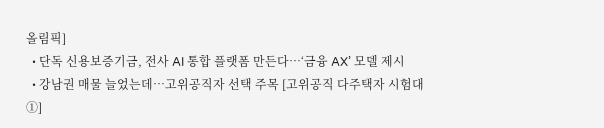올림픽]
  • 단독 신용보증기금, 전사 AI 통합 플랫폼 만든다⋯‘금융 AX’ 모델 제시
  • 강남권 매물 늘었는데⋯고위공직자 선택 주목 [고위공직 다주택자 시험대①]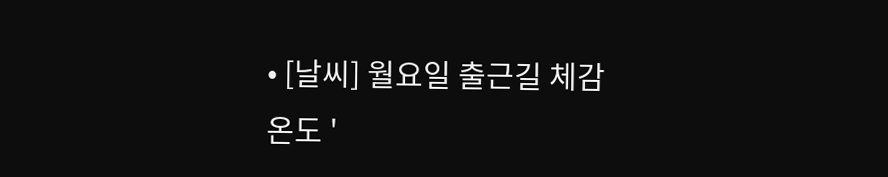• [날씨] 월요일 출근길 체감온도 '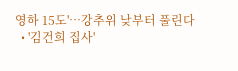영하 15도'…강추위 낮부터 풀린다
  • '김건희 집사'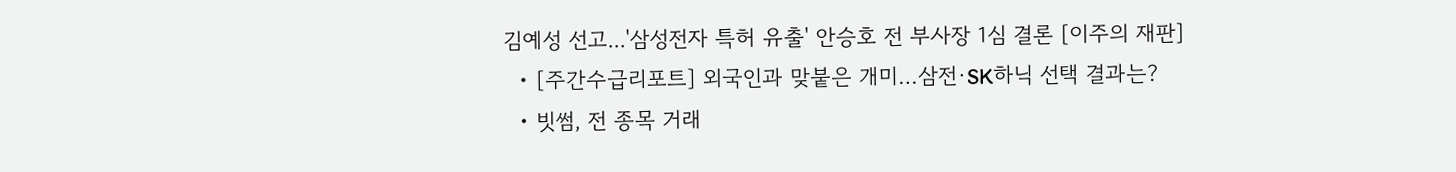김예성 선고...'삼성전자 특허 유출' 안승호 전 부사장 1심 결론 [이주의 재판]
  • [주간수급리포트] 외국인과 맞붙은 개미…삼전·SK하닉 선택 결과는?
  • 빗썸, 전 종목 거래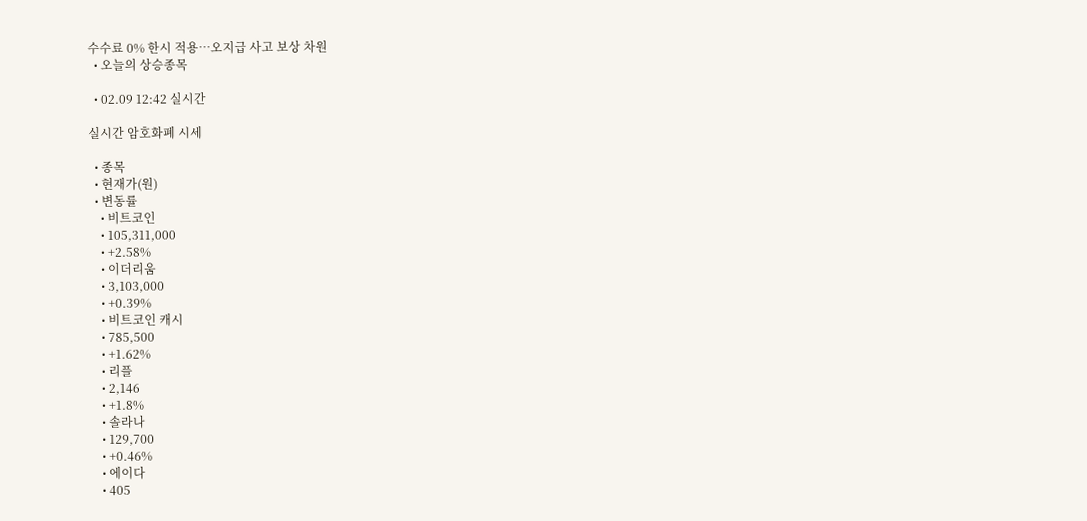수수료 0% 한시 적용…오지급 사고 보상 차원
  • 오늘의 상승종목

  • 02.09 12:42 실시간

실시간 암호화폐 시세

  • 종목
  • 현재가(원)
  • 변동률
    • 비트코인
    • 105,311,000
    • +2.58%
    • 이더리움
    • 3,103,000
    • +0.39%
    • 비트코인 캐시
    • 785,500
    • +1.62%
    • 리플
    • 2,146
    • +1.8%
    • 솔라나
    • 129,700
    • +0.46%
    • 에이다
    • 405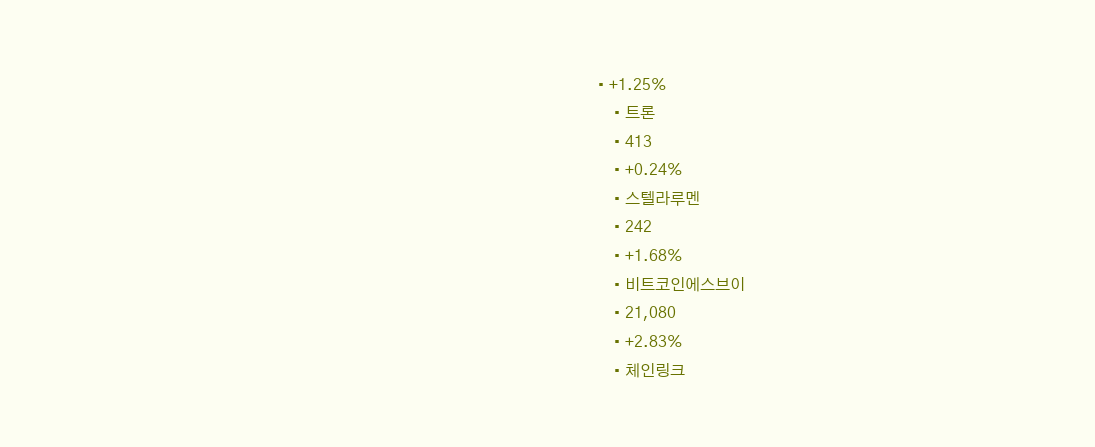• +1.25%
    • 트론
    • 413
    • +0.24%
    • 스텔라루멘
    • 242
    • +1.68%
    • 비트코인에스브이
    • 21,080
    • +2.83%
    • 체인링크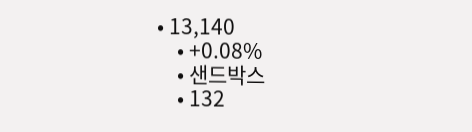• 13,140
    • +0.08%
    • 샌드박스
    • 132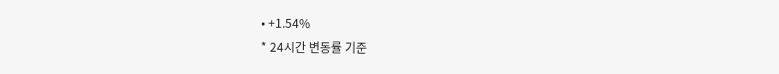• +1.54%
* 24시간 변동률 기준